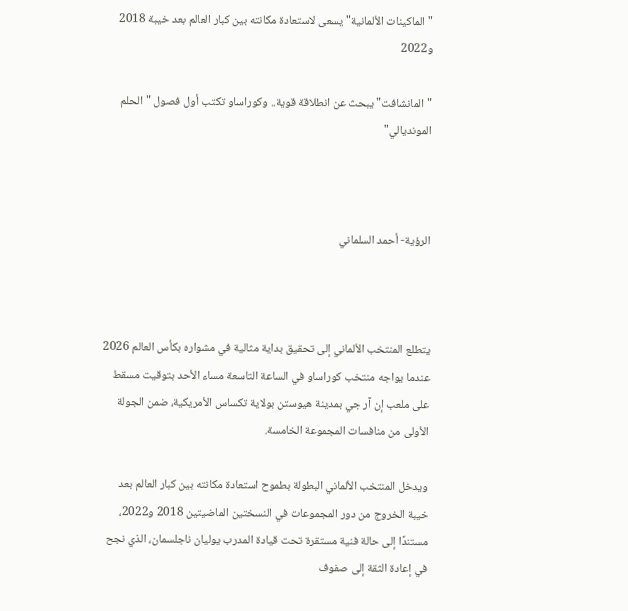"الماكينات الألمانية" يسعى لاستعادة مكانته بين كبار العالم بعد خيبة 2018 و2022

"المانشافت" يبحث عن انطلاقة قوية.. وكوراساو تكتب أول فصول "الحلم المونديالي"



الرؤية- أحمد السلماني



يتطلع المنتخب الألماني إلى تحقيق بداية مثالية في مشواره بكأس العالم 2026 عندما يواجه منتخب كوراساو في الساعة التاسعة مساء الأحد بتوقيت مسقط على ملعب إن آر جي بمدينة هيوستن بولاية تكساس الأمريكية، ضمن الجولة الأولى من منافسات المجموعة الخامسة.

ويدخل المنتخب الألماني البطولة بطموح استعادة مكانته بين كبار العالم بعد خيبة الخروج من دور المجموعات في النسختين الماضيتين 2018 و2022، مستندًا إلى حالة فنية مستقرة تحت قيادة المدرب يوليان ناجلسمان، الذي نجح في إعادة الثقة إلى صفوف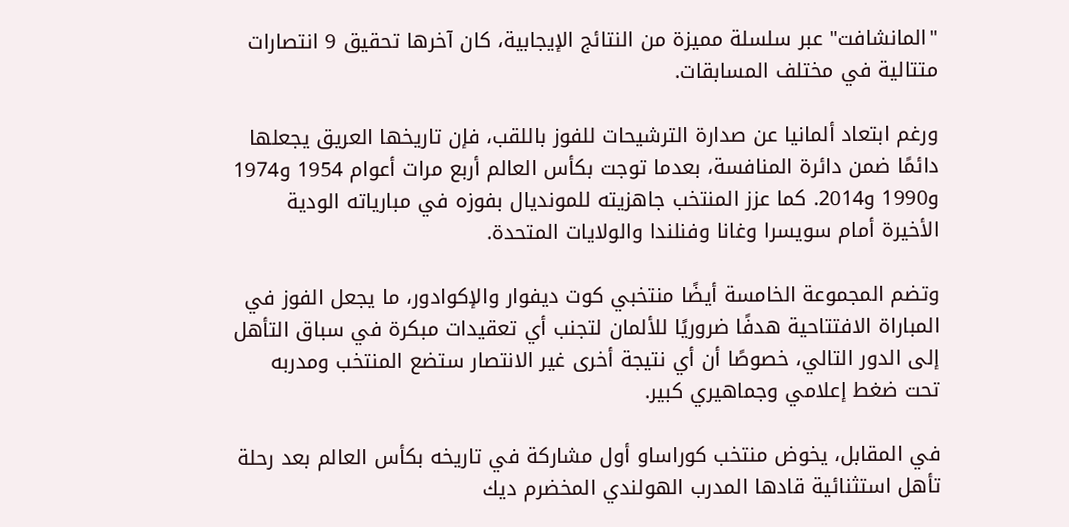"المانشافت" عبر سلسلة مميزة من النتائج الإيجابية، كان آخرها تحقيق 9 انتصارات متتالية في مختلف المسابقات.

ورغم ابتعاد ألمانيا عن صدارة الترشيحات للفوز باللقب، فإن تاريخها العريق يجعلها دائمًا ضمن دائرة المنافسة، بعدما توجت بكأس العالم أربع مرات أعوام 1954 و1974 و1990 و2014. كما عزز المنتخب جاهزيته للمونديال بفوزه في مبارياته الودية الأخيرة أمام سويسرا وغانا وفنلندا والولايات المتحدة.

وتضم المجموعة الخامسة أيضًا منتخبي كوت ديفوار والإكوادور، ما يجعل الفوز في المباراة الافتتاحية هدفًا ضروريًا للألمان لتجنب أي تعقيدات مبكرة في سباق التأهل إلى الدور التالي، خصوصًا أن أي نتيجة أخرى غير الانتصار ستضع المنتخب ومدربه تحت ضغط إعلامي وجماهيري كبير.

في المقابل، يخوض منتخب كوراساو أول مشاركة في تاريخه بكأس العالم بعد رحلة تأهل استثنائية قادها المدرب الهولندي المخضرم ديك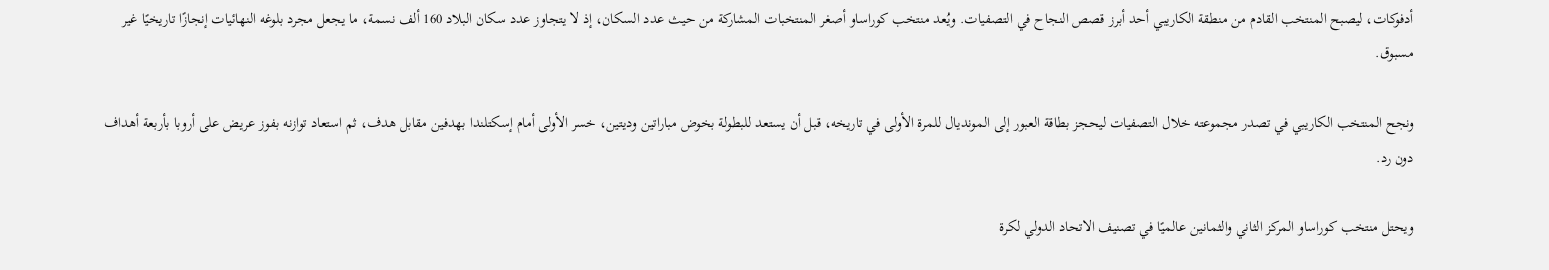أدفوكات، ليصبح المنتخب القادم من منطقة الكاريبي أحد أبرز قصص النجاح في التصفيات. ويُعد منتخب كوراساو أصغر المنتخبات المشاركة من حيث عدد السكان، إذ لا يتجاوز عدد سكان البلاد 160 ألف نسمة، ما يجعل مجرد بلوغه النهائيات إنجازًا تاريخيًا غير مسبوق.

ونجح المنتخب الكاريبي في تصدر مجموعته خلال التصفيات ليحجز بطاقة العبور إلى المونديال للمرة الأولى في تاريخه، قبل أن يستعد للبطولة بخوض مباراتين وديتين، خسر الأولى أمام إسكتلندا بهدفين مقابل هدف، ثم استعاد توازنه بفوز عريض على أروبا بأربعة أهداف دون رد.

ويحتل منتخب كوراساو المركز الثاني والثمانين عالميًا في تصنيف الاتحاد الدولي لكرة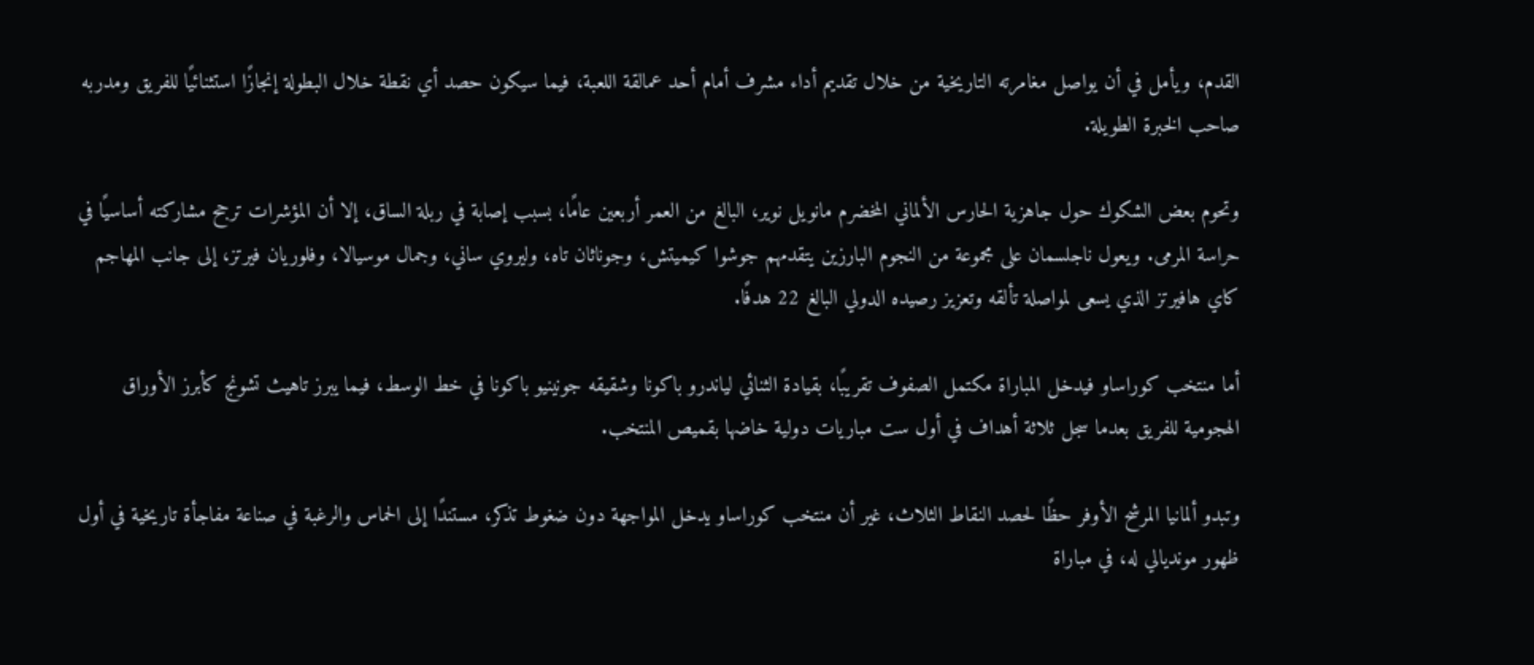القدم، ويأمل في أن يواصل مغامرته التاريخية من خلال تقديم أداء مشرف أمام أحد عمالقة اللعبة، فيما سيكون حصد أي نقطة خلال البطولة إنجازًا استثنائيًا للفريق ومدربه صاحب الخبرة الطويلة.

وتحوم بعض الشكوك حول جاهزية الحارس الألماني المخضرم مانويل نوير، البالغ من العمر أربعين عامًا، بسبب إصابة في ربلة الساق، إلا أن المؤشرات ترجح مشاركته أساسيًا في حراسة المرمى. ويعول ناجلسمان على مجموعة من النجوم البارزين يتقدمهم جوشوا كيميتش، وجوناثان تاه، وليروي ساني، وجمال موسيالا، وفلوريان فيرتز، إلى جانب المهاجم كاي هافيرتز الذي يسعى لمواصلة تألقه وتعزيز رصيده الدولي البالغ 22 هدفًا.

أما منتخب كوراساو فيدخل المباراة مكتمل الصفوف تقريبًا، بقيادة الثنائي لياندرو باكونا وشقيقه جونينيو باكونا في خط الوسط، فيما يبرز تاهيث تشونج كأبرز الأوراق الهجومية للفريق بعدما سجل ثلاثة أهداف في أول ست مباريات دولية خاضها بقميص المنتخب.

وتبدو ألمانيا المرشح الأوفر حظًا لحصد النقاط الثلاث، غير أن منتخب كوراساو يدخل المواجهة دون ضغوط تذكر، مستندًا إلى الحماس والرغبة في صناعة مفاجأة تاريخية في أول ظهور مونديالي له، في مباراة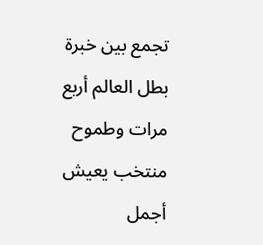تجمع بين خبرة بطل العالم أربع مرات وطموح منتخب يعيش أجمل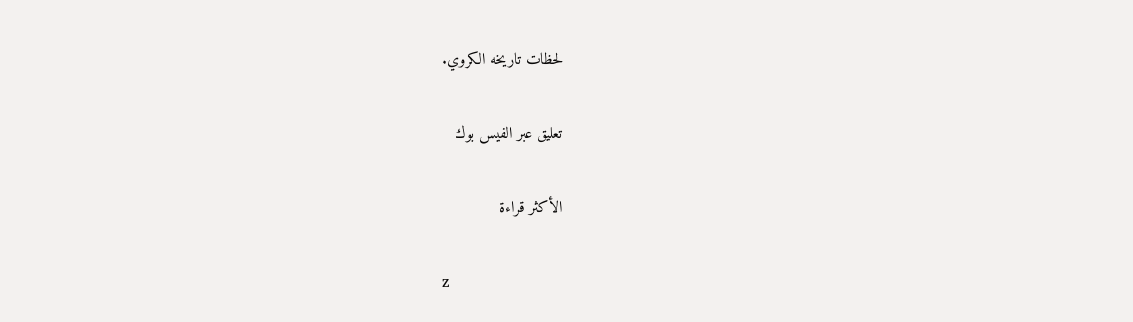لحظات تاريخه الكروي.

تعليق عبر الفيس بوك

الأكثر قراءة

z